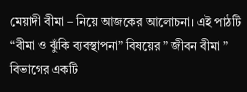মেয়াদী বীমা – নিয়ে আজকের আলোচনা। এই পাঠটি “বীমা ও ঝুঁকি ব্যবস্থাপনা” বিষয়ের ” জীবন বীমা ” বিভাগের একটি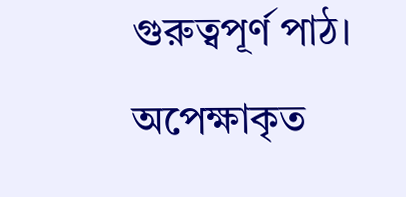গুরুত্বপূর্ণ পাঠ।
অপেক্ষাকৃত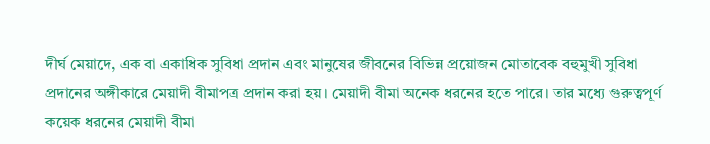দীর্ঘ মেয়াদে, এক বা একাধিক সুবিধা প্রদান এবং মানুষের জীবনের বিভিন্ন প্রয়োজন মোতাবেক বহুমুখী সুবিধা প্রদানের অঙ্গীকারে মেয়াদী বীমাপত্র প্রদান করা হয়। মেয়াদী বীমা অনেক ধরনের হতে পারে। তার মধ্যে গুরুত্বপূর্ণ কয়েক ধরনের মেয়াদী বীমা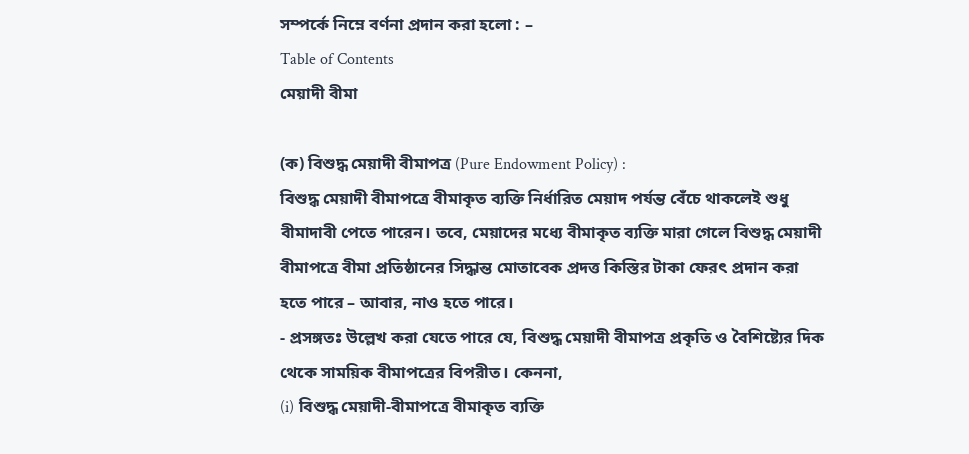সম্পর্কে নিম্নে বর্ণনা প্রদান করা হলো : –
Table of Contents
মেয়াদী বীমা

(ক) বিশুদ্ধ মেয়াদী বীমাপত্র (Pure Endowment Policy) :
বিশুদ্ধ মেয়াদী বীমাপত্রে বীমাকৃত ব্যক্তি নির্ধারিত মেয়াদ পর্যন্ত বেঁচে থাকলেই শুধু বীমাদাবী পেতে পারেন। তবে, মেয়াদের মধ্যে বীমাকৃত ব্যক্তি মারা গেলে বিশুদ্ধ মেয়াদী বীমাপত্রে বীমা প্রতিষ্ঠানের সিদ্ধান্ত মোতাবেক প্রদত্ত কিস্তির টাকা ফেরৎ প্রদান করা হতে পারে – আবার, নাও হতে পারে।
- প্রসঙ্গতঃ উল্লেখ করা যেতে পারে যে, বিশুদ্ধ মেয়াদী বীমাপত্র প্রকৃতি ও বৈশিষ্ট্যের দিক থেকে সাময়িক বীমাপত্রের বিপরীত। কেননা,
(i) বিশুদ্ধ মেয়াদী-বীমাপত্রে বীমাকৃত ব্যক্তি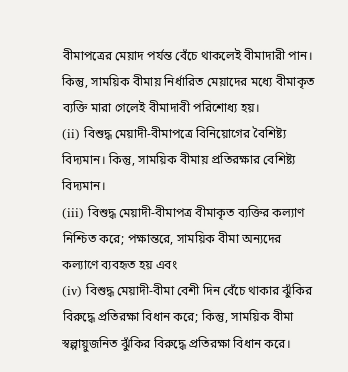বীমাপত্রের মেয়াদ পর্যন্ত বেঁচে থাকলেই বীমাদারী পান। কিন্তু, সাময়িক বীমায় নির্ধারিত মেয়াদের মধ্যে বীমাকৃত ব্যক্তি মারা গেলেই বীমাদাবী পরিশোধ্য হয়।
(ii) বিশুদ্ধ মেয়াদী-বীমাপত্রে বিনিয়োগের বৈশিষ্ট্য বিদ্যমান। কিন্তু, সাময়িক বীমায় প্রতিরক্ষার বেশিষ্ট্য বিদ্যমান।
(iii) বিশুদ্ধ মেয়াদী-বীমাপত্র বীমাকৃত ব্যক্তির কল্যাণ নিশ্চিত করে; পক্ষান্তরে, সাময়িক বীমা অন্যদের কল্যাণে ব্যবহৃত হয় এবং
(iv) বিশুদ্ধ মেয়াদী-বীমা বেশী দিন বেঁচে থাকার ঝুঁকির বিরুদ্ধে প্রতিরক্ষা বিধান করে; কিন্তু, সাময়িক বীমা স্বল্পায়ুজনিত ঝুঁকির বিরুদ্ধে প্রতিরক্ষা বিধান করে।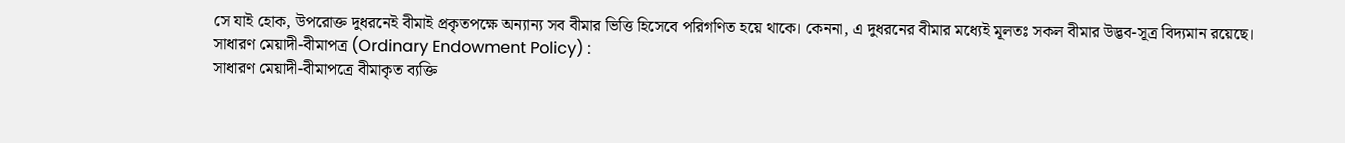সে যাই হোক, উপরোক্ত দুধরনেই বীমাই প্রকৃতপক্ষে অন্যান্য সব বীমার ভিত্তি হিসেবে পরিগণিত হয়ে থাকে। কেননা, এ দুধরনের বীমার মধ্যেই মূলতঃ সকল বীমার উদ্ভব-সূত্র বিদ্যমান রয়েছে।
সাধারণ মেয়াদী-বীমাপত্র (Ordinary Endowment Policy) :
সাধারণ মেয়াদী-বীমাপত্রে বীমাকৃত ব্যক্তি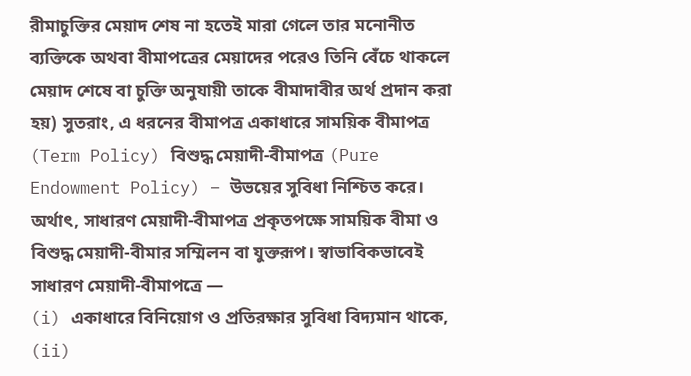রীমাচুক্তির মেয়াদ শেষ না হতেই মারা গেলে তার মনোনীত ব্যক্তিকে অথবা বীমাপত্রের মেয়াদের পরেও তিনি বেঁচে থাকলে মেয়াদ শেষে বা চুক্তি অনুযায়ী তাকে বীমাদাবীর অর্থ প্রদান করা হয়) সুতরাং, এ ধরনের বীমাপত্র একাধারে সাময়িক বীমাপত্র (Term Policy) বিশুদ্ধ মেয়াদী-বীমাপত্র (Pure Endowment Policy) – উভয়ের সুবিধা নিশ্চিত করে। অর্থাৎ, সাধারণ মেয়াদী-বীমাপত্র প্রকৃতপক্ষে সাময়িক বীমা ও বিশুদ্ধ মেয়াদী-বীমার সম্মিলন বা যুক্তরূপ। স্বাভাবিকভাবেই সাধারণ মেয়াদী-বীমাপত্রে —
(i) একাধারে বিনিয়োগ ও প্রতিরক্ষার সুবিধা বিদ্যমান থাকে,
(ii)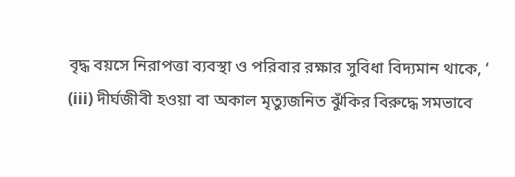বৃদ্ধ বয়সে নিরাপত্তা ব্যবস্থা ও পরিবার রক্ষার সুবিধা বিদ্যমান থাকে, ‘
(iii) দীর্ঘজীবী হওয়া বা অকাল মৃত্যুজনিত ঝুঁকির বিরুদ্ধে সমভাবে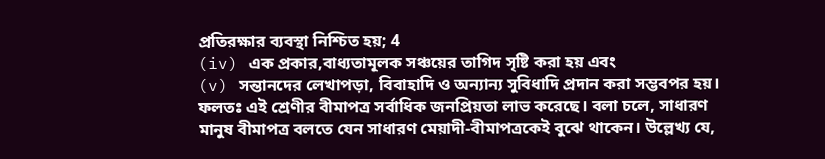প্রতিরক্ষার ব্যবস্থা নিশ্চিত হয়; 4
(iv) এক প্রকার,বাধ্যতামূলক সঞ্চয়ের তাগিদ সৃষ্টি করা হয় এবং
(v) সন্তানদের লেখাপড়া, বিবাহাদি ও অন্যান্য সুবিধাদি প্রদান করা সম্ভবপর হয়।
ফলতঃ এই শ্রেণীর বীমাপত্র সর্বাধিক জনপ্রিয়তা লাভ করেছে। বলা চলে, সাধারণ মানুষ বীমাপত্র বলতে যেন সাধারণ মেয়াদী-বীমাপত্রকেই বুঝে থাকেন। উল্লেখ্য যে,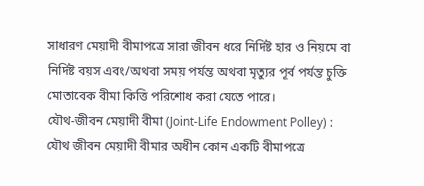সাধারণ মেয়াদী বীমাপত্রে সারা জীবন ধরে নির্দিষ্ট হার ও নিয়মে বা নির্দিষ্ট বয়স এবং/অথবা সময় পর্যন্ত অথবা মৃত্যুর পূর্ব পর্যন্ত চুক্তি মোতাবেক বীমা কিত্তি পরিশোধ করা যেতে পারে।
যৌথ-জীবন মেয়াদী বীমা (Joint-Life Endowment Polley) :
যৌথ জীবন মেয়াদী বীমার অধীন কোন একটি বীমাপত্রে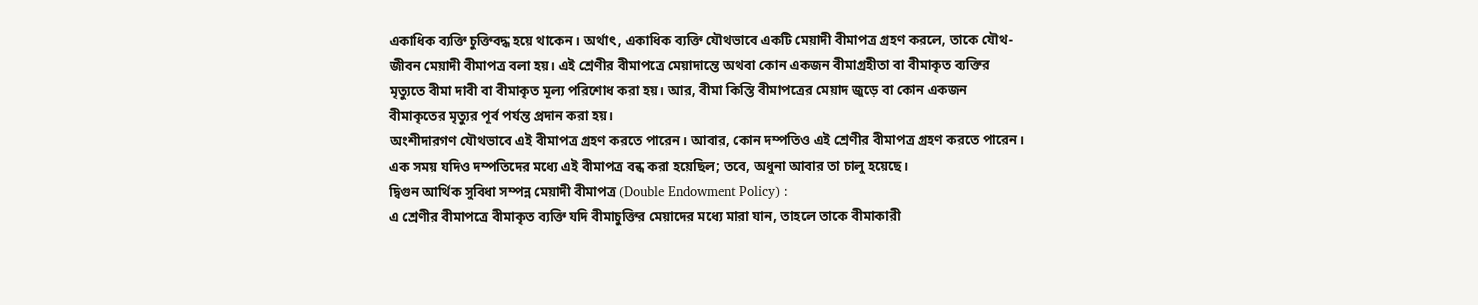একাধিক ব্যক্তি চুক্তিবদ্ধ হয়ে থাকেন। অর্থাৎ, একাধিক ব্যক্তি যৌথভাবে একটি মেয়াদী বীমাপত্র গ্রহণ করলে, তাকে যৌথ-জীবন মেয়াদী বীমাপত্র বলা হয়। এই শ্রেণীর বীমাপত্রে মেয়াদান্তে অথবা কোন একজন বীমাগ্রহীতা বা বীমাকৃত ব্যক্তির মৃত্যুতে বীমা দাবী বা বীমাকৃত মূল্য পরিশোধ করা হয়। আর, বীমা কিস্তি বীমাপত্রের মেয়াদ জুড়ে বা কোন একজন বীমাকৃতের মৃত্যুর পূর্ব পর্যন্ত প্রদান করা হয়।
অংশীদারগণ যৌথভাবে এই বীমাপত্র গ্রহণ করতে পারেন। আবার, কোন দম্পতিও এই শ্রেণীর বীমাপত্র গ্রহণ করতে পারেন। এক সময় যদিও দম্পতিদের মধ্যে এই বীমাপত্র বন্ধ করা হয়েছিল; তবে, অধুনা আবার তা চালু হয়েছে।
দ্বিগুন আর্থিক সুবিধা সম্পন্ন মেয়াদী বীমাপত্র (Double Endowment Policy) :
এ শ্রেণীর বীমাপত্রে বীমাকৃত ব্যক্তি যদি বীমাচুক্তির মেয়াদের মধ্যে মারা যান, তাহলে তাকে বীমাকারী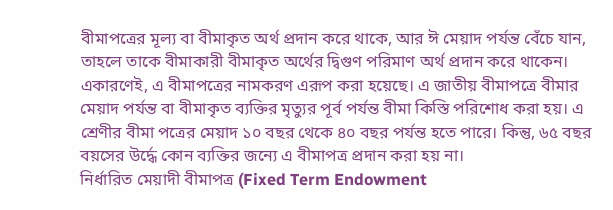বীমাপত্রের মূল্য বা বীমাকৃত অর্থ প্রদান করে থাকে, আর ঈ মেয়াদ পর্যন্ত বেঁচে যান, তাহলে তাকে বীমাকারী বীমাকৃত অর্থের দ্বিগুণ পরিমাণ অর্থ প্রদান করে থাকেন। একারণেই, এ বীমাপত্রের নামকরণ এরূপ করা হয়েছে। এ জাতীয় বীমাপত্রে বীমার মেয়াদ পর্যন্ত বা বীমাকৃত ব্যক্তির মৃত্যুর পূর্ব পর্যন্ত বীমা কিস্তি পরিশোধ করা হয়। এ শ্রেণীর বীমা পত্রের মেয়াদ ১০ বছর থেকে ৪০ বছর পর্যন্ত হতে পারে। কিন্তু, ৬৫ বছর বয়সের উর্দ্ধে কোন ব্যক্তির জন্যে এ বীমাপত্র প্রদান করা হয় না।
নির্ধারিত মেয়াদী বীমাপত্র (Fixed Term Endowment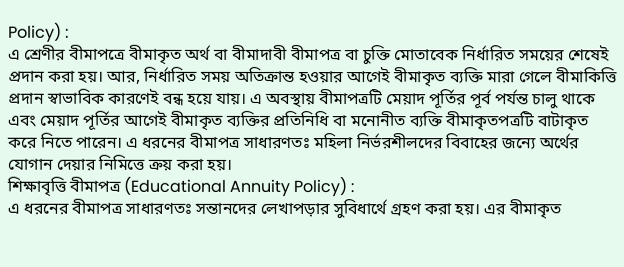Policy) :
এ শ্রেণীর বীমাপত্রে বীমাকৃত অর্থ বা বীমাদাবী বীমাপত্র বা চুক্তি মোতাবেক নির্ধারিত সময়ের শেষেই প্রদান করা হয়। আর, নির্ধারিত সময় অতিক্রান্ত হওয়ার আগেই বীমাকৃত ব্যক্তি মারা গেলে বীমাকিত্তি প্রদান স্বাভাবিক কারণেই বন্ধ হয়ে যায়। এ অবস্থায় বীমাপত্রটি মেয়াদ পূর্তির পূর্ব পর্যন্ত চালু থাকে এবং মেয়াদ পূর্তির আগেই বীমাকৃত ব্যক্তির প্রতিনিধি বা মনোনীত ব্যক্তি বীমাকৃতপত্রটি বাটাকৃত করে নিতে পারেন। এ ধরনের বীমাপত্র সাধারণতঃ মহিলা নির্ভরশীলদের বিবাহের জন্যে অর্থের যোগান দেয়ার নিমিত্তে ক্রয় করা হয়।
শিক্ষাবৃত্তি বীমাপত্র (Educational Annuity Policy) :
এ ধরনের বীমাপত্র সাধারণতঃ সন্তানদের লেখাপড়ার সুবিধার্থে গ্রহণ করা হয়। এর বীমাকৃত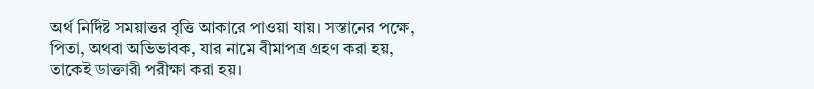অর্থ নির্দিষ্ট সময়াত্তর বৃত্তি আকারে পাওয়া যায়। সস্তানের পক্ষে, পিতা, অথবা অভিভাবক, যার নামে বীমাপত্র গ্রহণ করা হয়, তাকেই ডাক্তারী পরীক্ষা করা হয়।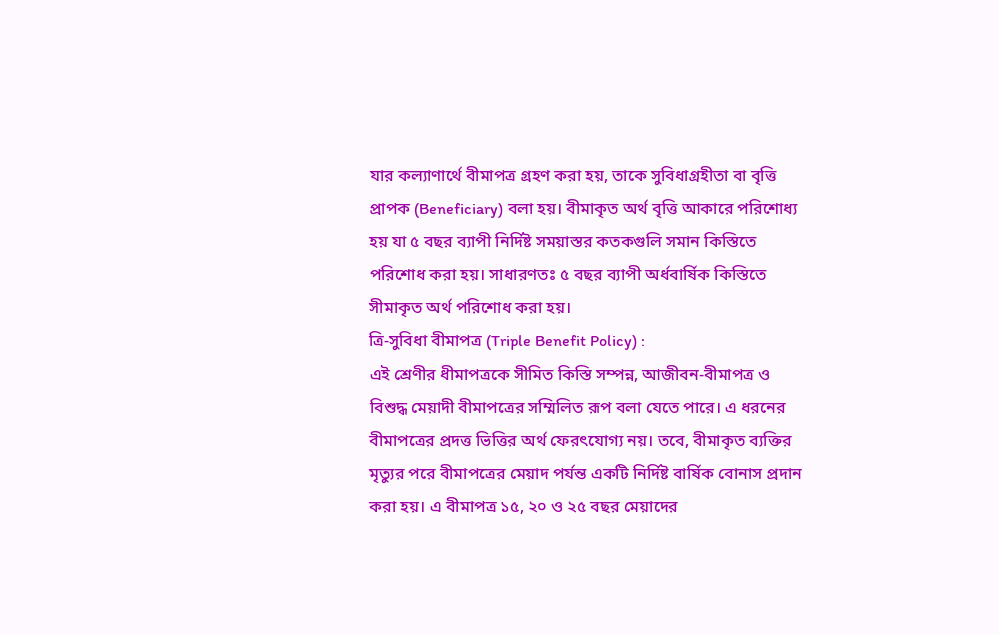যার কল্যাণার্থে বীমাপত্র গ্রহণ করা হয়, তাকে সুবিধাগ্রহীতা বা বৃত্তি প্রাপক (Beneficiary) বলা হয়। বীমাকৃত অর্থ বৃত্তি আকারে পরিশোধ্য হয় যা ৫ বছর ব্যাপী নির্দিষ্ট সময়াস্তর কতকগুলি সমান কিস্তিতে পরিশোধ করা হয়। সাধারণতঃ ৫ বছর ব্যাপী অর্ধবার্ষিক কিস্তিতে সীমাকৃত অর্থ পরিশোধ করা হয়।
ত্ৰি-সুবিধা বীমাপত্র (Triple Benefit Policy) :
এই শ্রেণীর ধীমাপত্রকে সীমিত কিস্তি সম্পন্ন, আজীবন-বীমাপত্র ও বিশুদ্ধ মেয়াদী বীমাপত্রের সম্মিলিত রূপ বলা যেতে পারে। এ ধরনের বীমাপত্রের প্রদত্ত ভিত্তির অর্থ ফেরৎযোগ্য নয়। তবে, বীমাকৃত ব্যক্তির মৃত্যুর পরে বীমাপত্রের মেয়াদ পর্যন্ত একটি নির্দিষ্ট বার্ষিক বোনাস প্রদান করা হয়। এ বীমাপত্র ১৫, ২০ ও ২৫ বছর মেয়াদের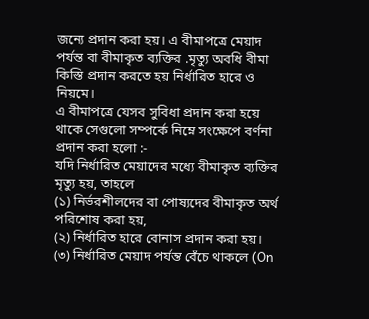জন্যে প্রদান করা হয়। এ বীমাপত্রে মেয়াদ পর্যন্ত বা বীমাকৃত ব্যক্তির .মৃত্যু অবধি বীমা কিস্তি প্রদান করতে হয় নির্ধারিত হারে ও নিয়মে।
এ বীমাপত্রে যেসব সুবিধা প্রদান করা হয়ে থাকে সেগুলো সম্পর্কে নিম্নে সংক্ষেপে বর্ণনা প্রদান করা হলো :-
যদি নির্ধারিত মেয়াদের মধ্যে বীমাকৃত ব্যক্তির মৃত্যু হয়, তাহলে
(১) নির্ভরশীলদের বা পোষ্যদের বীমাকৃত অর্থ পরিশোষ করা হয়,
(২) নির্ধারিত হারে বোনাস প্রদান করা হয়।
(৩) নির্ধারিত মেয়াদ পর্যন্ত বেঁচে থাকলে (On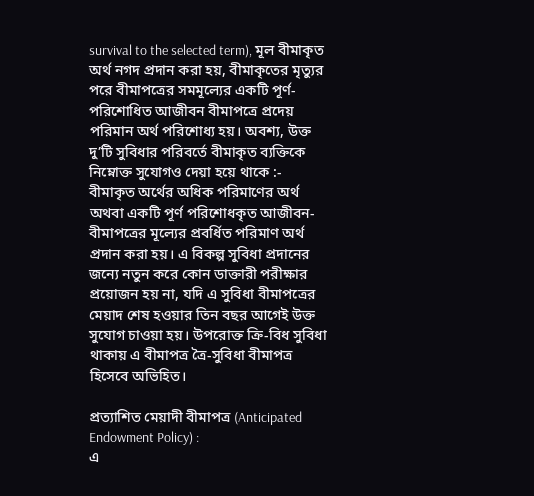survival to the selected term), মূল বীমাকৃত অর্থ নগদ প্রদান করা হয়, বীমাকৃতের মৃত্যুর পরে বীমাপত্রের সমমূল্যের একটি পূর্ণ-পরিশোধিত আজীবন বীমাপত্রে প্রদেয় পরিমান অর্থ পরিশোধ্য হয়। অবশ্য, উক্ত দু’টি সুবিধার পরিবর্তে বীমাকৃত ব্যক্তিকে নিম্নোক্ত সুযোগও দেয়া হয়ে থাকে :-
বীমাকৃত অর্থের অধিক পরিমাণের অর্থ অথবা একটি পূর্ণ পরিশোধকৃত আজীবন-বীমাপত্রের মূল্যের প্রবর্ধিত পরিমাণ অর্থ প্রদান করা হয়। এ বিকল্প সুবিধা প্রদানের জন্যে নতুন করে কোন ডাক্তারী পরীক্ষার প্রয়োজন হয় না, যদি এ সুবিধা বীমাপত্রের মেয়াদ শেষ হওয়ার তিন বছর আগেই উক্ত সুযোগ চাওয়া হয়। উপরোক্ত ক্রি-বিধ সুবিধা থাকায় এ বীমাপত্র ত্রৈ-সুবিধা বীমাপত্র হিসেবে অভিহিত।

প্রত্যাশিত মেয়াদী বীমাপত্র (Anticipated Endowment Policy) :
এ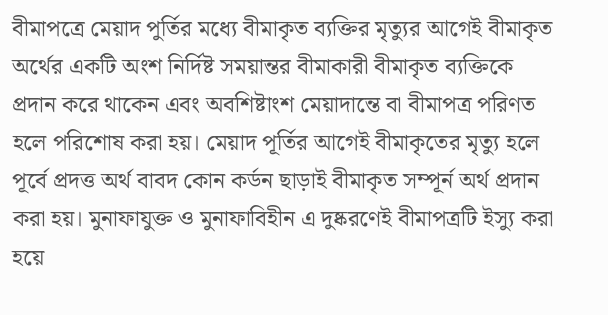বীমাপত্রে মেয়াদ পুর্তির মধ্যে বীমাকৃত ব্যক্তির মৃত্যুর আগেই বীমাকৃত অর্থের একটি অংশ নির্দিষ্ট সময়ান্তর বীমাকারী বীমাকৃত ব্যক্তিকে প্রদান করে থাকেন এবং অবশিষ্টাংশ মেয়াদান্তে বা বীমাপত্র পরিণত হলে পরিশোষ করা হয়। মেয়াদ পূর্তির আগেই বীমাকৃতের মৃত্যু হলে পূর্বে প্রদত্ত অর্থ বাবদ কোন কর্ডন ছাড়াই বীমাকৃত সম্পূর্ন অর্থ প্রদান করা হয়। মুনাফাযুক্ত ও মুনাফাবিহীন এ দুষ্করণেই বীমাপত্রটি ইস্যু করা হয়ে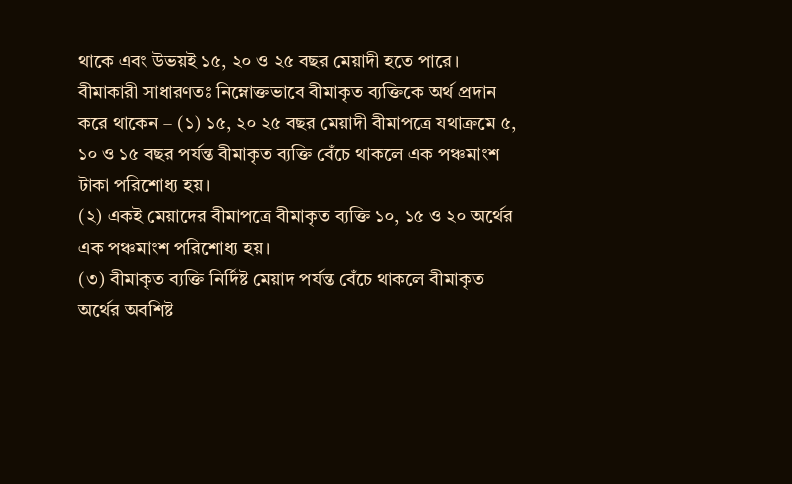থাকে এবং উভয়ই ১৫, ২০ ও ২৫ বছর মেয়াদী হতে পারে।
বীমাকারী সাধারণতঃ নিম্নোক্তভাবে বীমাকৃত ব্যক্তিকে অর্থ প্রদান করে থাকেন – (১) ১৫, ২০ ২৫ বছর মেয়াদী বীমাপত্রে যথাক্রমে ৫, ১০ ও ১৫ বছর পর্যন্ত বীমাকৃত ব্যক্তি বেঁচে থাকলে এক পঞ্চমাংশ টাকা পরিশোধ্য হয়।
(২) একই মেয়াদের বীমাপত্রে বীমাকৃত ব্যক্তি ১০, ১৫ ও ২০ অর্থের এক পঞ্চমাংশ পরিশোধ্য হয়।
(৩) বীমাকৃত ব্যক্তি নির্দিষ্ট মেয়াদ পর্যন্ত বেঁচে থাকলে বীমাকৃত অর্থের অবশিষ্ট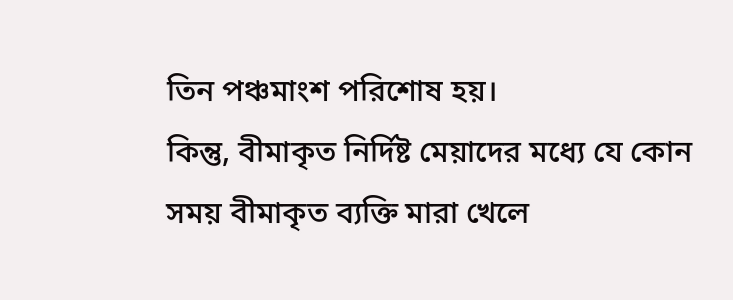তিন পঞ্চমাংশ পরিশোষ হয়।
কিন্তু, বীমাকৃত নির্দিষ্ট মেয়াদের মধ্যে যে কোন সময় বীমাকৃত ব্যক্তি মারা খেলে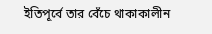ইতিপূর্বে তার বেঁচে থাকাকালীন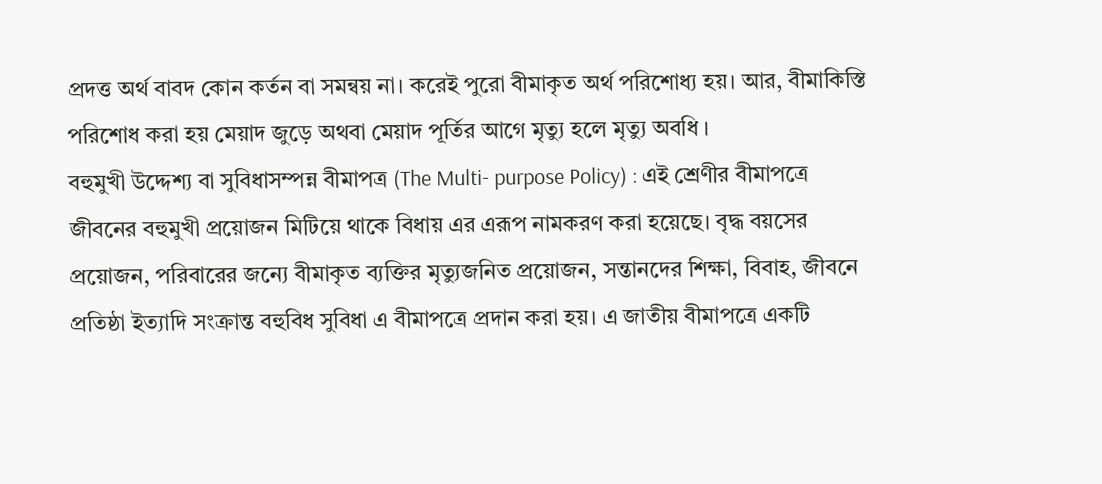প্রদত্ত অর্থ বাবদ কোন কর্তন বা সমন্বয় না। করেই পুরো বীমাকৃত অর্থ পরিশোধ্য হয়। আর, বীমাকিস্তি পরিশোধ করা হয় মেয়াদ জুড়ে অথবা মেয়াদ পূর্তির আগে মৃত্যু হলে মৃত্যু অবধি ।
বহুমুখী উদ্দেশ্য বা সুবিধাসম্পন্ন বীমাপত্র (The Multi- purpose Policy) : এই শ্রেণীর বীমাপত্রে জীবনের বহুমুখী প্রয়োজন মিটিয়ে থাকে বিধায় এর এরূপ নামকরণ করা হয়েছে। বৃদ্ধ বয়সের প্রয়োজন, পরিবারের জন্যে বীমাকৃত ব্যক্তির মৃত্যুজনিত প্রয়োজন, সন্তানদের শিক্ষা, বিবাহ, জীবনে প্রতিষ্ঠা ইত্যাদি সংক্রান্ত বহুবিধ সুবিধা এ বীমাপত্রে প্রদান করা হয়। এ জাতীয় বীমাপত্রে একটি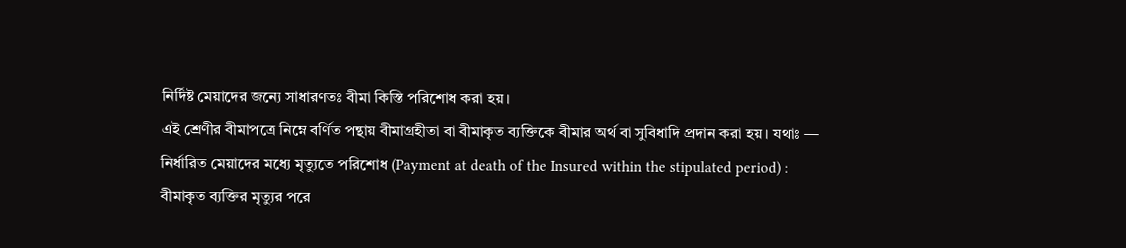নির্দিষ্ট মেয়াদের জন্যে সাধারণতঃ বীমা কিস্তি পরিশোধ করা হয়।
এই শ্রেণীর বীমাপত্রে নিম্নে বর্ণিত পন্থায় বীমাগ্রহীতা বা বীমাকৃত ব্যক্তিকে বীমার অর্থ বা সুবিধাদি প্রদান করা হয়। যথাঃ —
নির্ধারিত মেয়াদের মধ্যে মৃত্যুতে পরিশোধ (Payment at death of the Insured within the stipulated period) :
বীমাকৃত ব্যক্তির মৃত্যুর পরে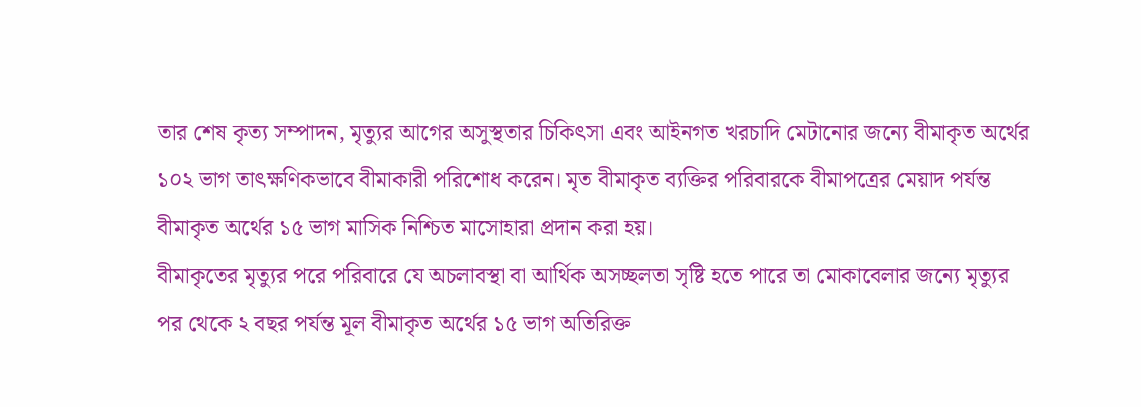তার শেষ কৃত্য সম্পাদন, মৃত্যুর আগের অসুস্থতার চিকিৎসা এবং আইনগত খরচাদি মেটানোর জন্যে বীমাকৃত অর্থের ১০২ ভাগ তাৎক্ষণিকভাবে বীমাকারী পরিশোধ করেন। মৃত বীমাকৃত ব্যক্তির পরিবারকে বীমাপত্রের মেয়াদ পর্যন্ত বীমাকৃত অর্থের ১৫ ভাগ মাসিক নিশ্চিত মাসোহারা প্রদান করা হয়।
বীমাকৃতের মৃত্যুর পরে পরিবারে যে অচলাবস্থা বা আর্থিক অসচ্ছলতা সৃষ্টি হতে পারে তা মোকাবেলার জন্যে মৃত্যুর পর থেকে ২ বছর পর্যন্ত মূল বীমাকৃত অর্থের ১৫ ভাগ অতিরিক্ত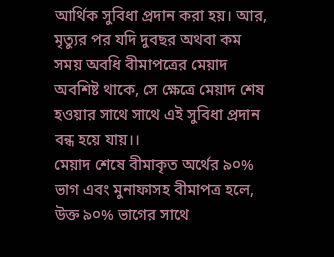আর্থিক সুবিধা প্রদান করা হয়। আর, মৃত্যুর পর যদি দুবছর অথবা কম সময় অবধি বীমাপত্রের মেয়াদ অবশিষ্ট থাকে, সে ক্ষেত্রে মেয়াদ শেষ হওয়ার সাথে সাথে এই সুবিধা প্রদান বন্ধ হয়ে যায়।।
মেয়াদ শেষে বীমাকৃত অর্থের ৯০% ভাগ এবং মুনাফাসহ বীমাপত্র হলে, উক্ত ৯০% ভাগের সাথে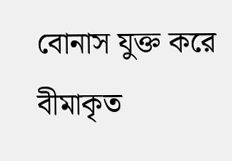বোনাস যুক্ত করে বীমাকৃত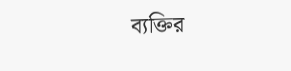ব্যক্তির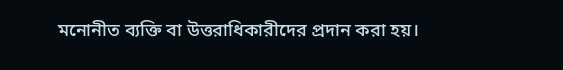মনোনীত ব্যক্তি বা উত্তরাধিকারীদের প্রদান করা হয়।